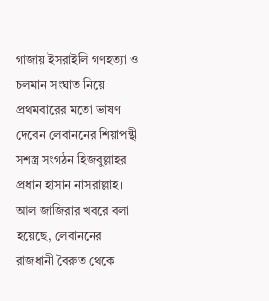গাজায় ইসরাইলি গণহত্যা ও চলমান সংঘাত নিয়ে প্রথমবারের মতো ভাষণ দেবেন লেবাননের শিয়াপন্থী সশস্ত্র সংগঠন হিজবুল্লাহর প্রধান হাসান নাসরাল্লাহ।
আল জাজিরার খবরে বলা হয়েছে, লেবাননের রাজধানী বৈরুত থেকে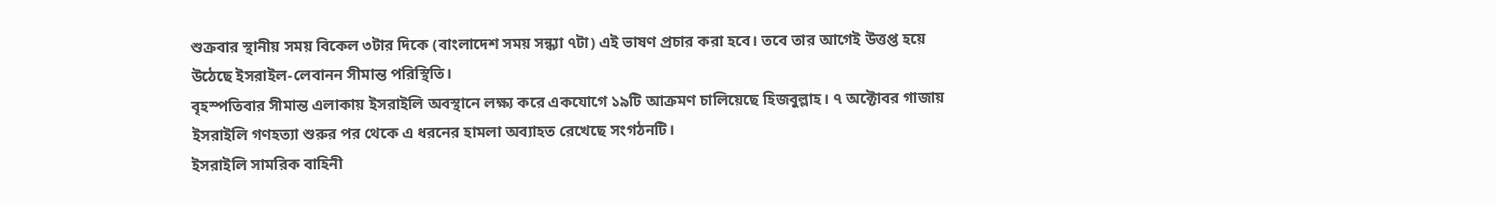শুক্রবার স্থানীয় সময় বিকেল ৩টার দিকে (বাংলাদেশ সময় সন্ধ্যা ৭টা) এই ভাষণ প্রচার করা হবে। তবে তার আগেই উত্তপ্ত হয়ে উঠেছে ইসরাইল-লেবানন সীমান্ত পরিস্থিতি।
বৃহস্পতিবার সীমান্ত এলাকায় ইসরাইলি অবস্থানে লক্ষ্য করে একযোগে ১৯টি আক্রমণ চালিয়েছে হিজবুল্লাহ। ৭ অক্টোবর গাজায় ইসরাইলি গণহত্যা শুরুর পর থেকে এ ধরনের হামলা অব্যাহত রেখেছে সংগঠনটি।
ইসরাইলি সামরিক বাহিনী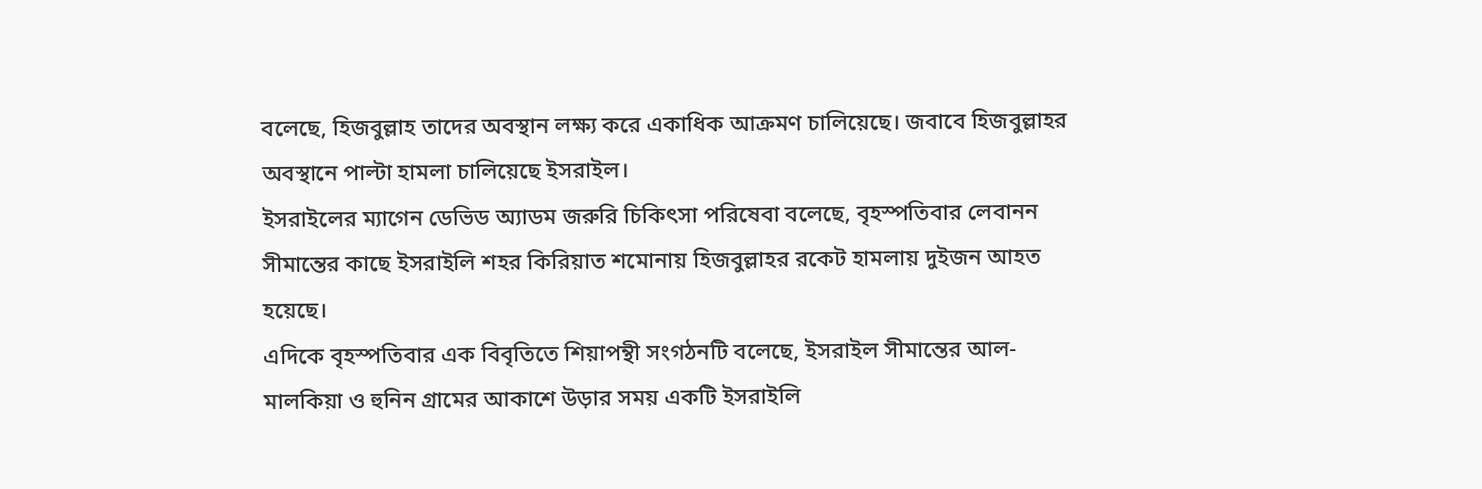বলেছে, হিজবুল্লাহ তাদের অবস্থান লক্ষ্য করে একাধিক আক্রমণ চালিয়েছে। জবাবে হিজবুল্লাহর অবস্থানে পাল্টা হামলা চালিয়েছে ইসরাইল।
ইসরাইলের ম্যাগেন ডেভিড অ্যাডম জরুরি চিকিৎসা পরিষেবা বলেছে, বৃহস্পতিবার লেবানন সীমান্তের কাছে ইসরাইলি শহর কিরিয়াত শমোনায় হিজবুল্লাহর রকেট হামলায় দুইজন আহত হয়েছে।
এদিকে বৃহস্পতিবার এক বিবৃতিতে শিয়াপন্থী সংগঠনটি বলেছে, ইসরাইল সীমান্তের আল-মালকিয়া ও হুনিন গ্রামের আকাশে উড়ার সময় একটি ইসরাইলি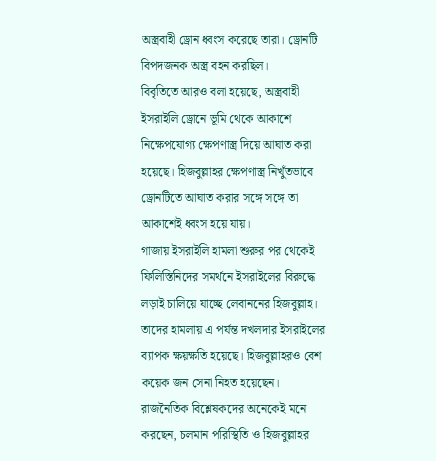অস্ত্রবাহী ড্রোন ধ্বংস করেছে তারা। ড্রোনটি বিপদজনক অস্ত্র বহন করছিল।
বিবৃতিতে আরও বলা হয়েছে, অস্ত্রবাহী ইসরাইলি ড্রোনে ভূমি থেকে আকাশে নিক্ষেপযোগ্য ক্ষেপণাস্ত্র দিয়ে আঘাত করা হয়েছে। হিজবুল্লাহর ক্ষেপণাস্ত্র নিখুঁতভাবে ড্রোনটিতে আঘাত করার সঙ্গে সঙ্গে তা আকাশেই ধ্বংস হয়ে যায়।
গাজায় ইসরাইলি হামলা শুরুর পর থেকেই ফিলিস্তিনিদের সমর্থনে ইসরাইলের বিরুদ্ধে লড়াই চালিয়ে যাচ্ছে লেবাননের হিজবুল্লাহ। তাদের হামলায় এ পর্যন্ত দখলদার ইসরাইলের ব্যাপক ক্ষয়ক্ষতি হয়েছে। হিজবুল্লাহরও বেশ কয়েক জন সেনা নিহত হয়েছেন।
রাজনৈতিক বিশ্লেষকদের অনেকেই মনে করছেন, চলমান পরিস্থিতি ও হিজবুল্লাহর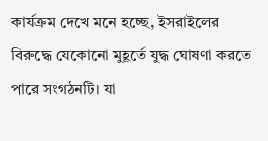কার্যক্রম দেখে মনে হচ্ছে, ইসরাইলের বিরুদ্ধে যেকোনো মুহূর্তে যুদ্ধ ঘোষণা করতে পারে সংগঠনটি। যা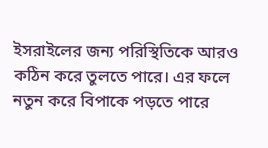ইসরাইলের জন্য পরিস্থিতিকে আরও কঠিন করে তুলতে পারে। এর ফলে নতুন করে বিপাকে পড়তে পারে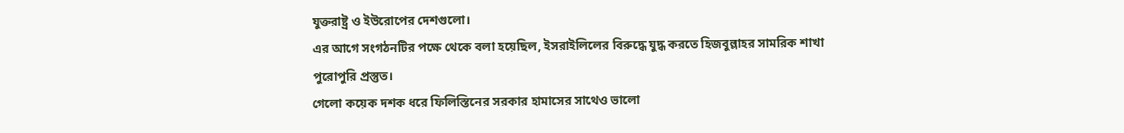যুক্তরাষ্ট্র ও ইউরোপের দেশগুলো।
এর আগে সংগঠনটির পক্ষে থেকে বলা হয়েছিল, ইসরাইলিলের বিরুদ্ধে যুদ্ধ করতে হিজবুল্লাহর সামরিক শাখা পুরোপুরি প্রস্তুত।
গেলো কয়েক দশক ধরে ফিলিস্তিনের সরকার হামাসের সাথেও ভালো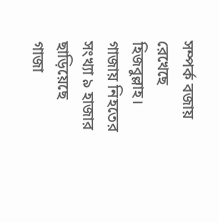সম্পর্ক বজায় রেখেছে হিজবুল্লাহ।
গাজায় নিহতের সংখ্যা ৯ হাজার ছাড়িয়েছে
গাজা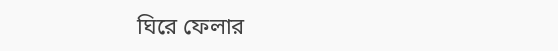ঘিরে ফেলার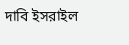দাবি ইসরাইল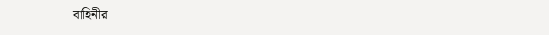বাহিনীর